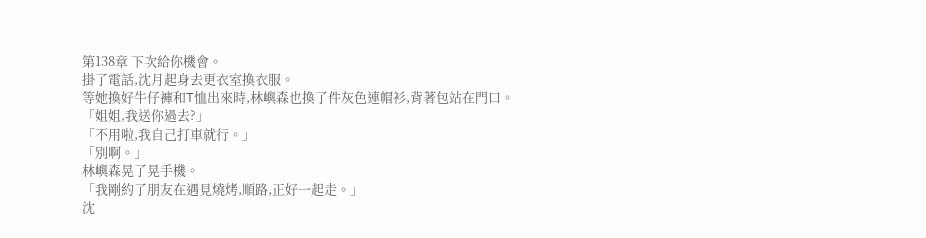第138章 下次給你機會。
掛了電話,沈月起身去更衣室換衣服。
等她換好牛仔褲和T恤出來時,林嶼森也換了件灰色連帽衫,背著包站在門口。
「姐姐,我送你過去?」
「不用啦,我自己打車就行。」
「別啊。」
林嶼森晃了晃手機。
「我剛約了朋友在遇見燒烤,順路,正好一起走。」
沈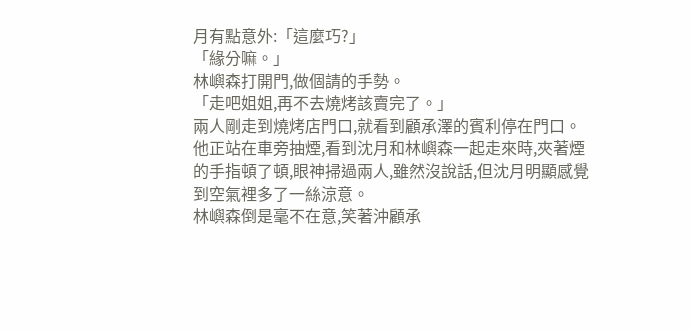月有點意外:「這麼巧?」
「緣分嘛。」
林嶼森打開門,做個請的手勢。
「走吧姐姐,再不去燒烤該賣完了。」
兩人剛走到燒烤店門口,就看到顧承澤的賓利停在門口。
他正站在車旁抽煙,看到沈月和林嶼森一起走來時,夾著煙的手指頓了頓,眼神掃過兩人,雖然沒說話,但沈月明顯感覺到空氣裡多了一絲涼意。
林嶼森倒是毫不在意,笑著沖顧承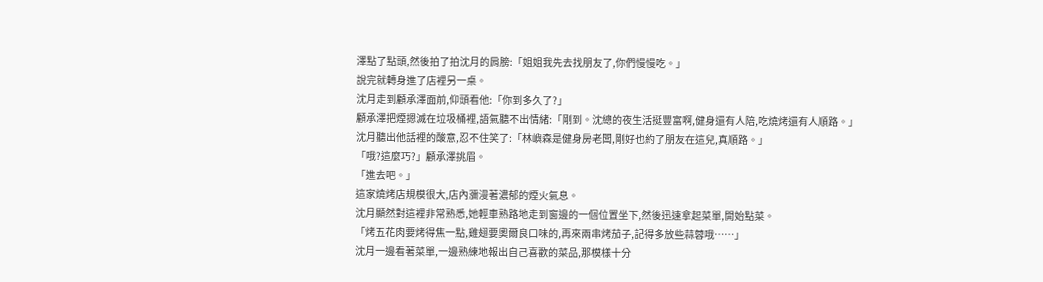澤點了點頭,然後拍了拍沈月的肩膀:「姐姐我先去找朋友了,你們慢慢吃。」
說完就轉身進了店裡另一桌。
沈月走到顧承澤面前,仰頭看他:「你到多久了?」
顧承澤把煙摁滅在垃圾桶裡,語氣聽不出情緒:「剛到。沈總的夜生活挺豐富啊,健身還有人陪,吃燒烤還有人順路。」
沈月聽出他話裡的酸意,忍不住笑了:「林嶼森是健身房老闆,剛好也約了朋友在這兒,真順路。」
「哦?這麼巧?」顧承澤挑眉。
「進去吧。」
這家燒烤店規模很大,店內瀰漫著濃郁的煙火氣息。
沈月顯然對這裡非常熟悉,她輕車熟路地走到窗邊的一個位置坐下,然後迅速拿起菜單,開始點菜。
「烤五花肉要烤得焦一點,雞翅要奧爾良口味的,再來兩串烤茄子,記得多放些蒜蓉哦……」
沈月一邊看著菜單,一邊熟練地報出自己喜歡的菜品,那模樣十分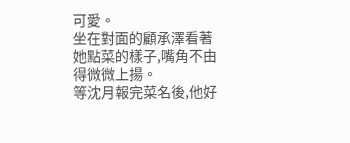可愛。
坐在對面的顧承澤看著她點菜的樣子,嘴角不由得微微上揚。
等沈月報完菜名後,他好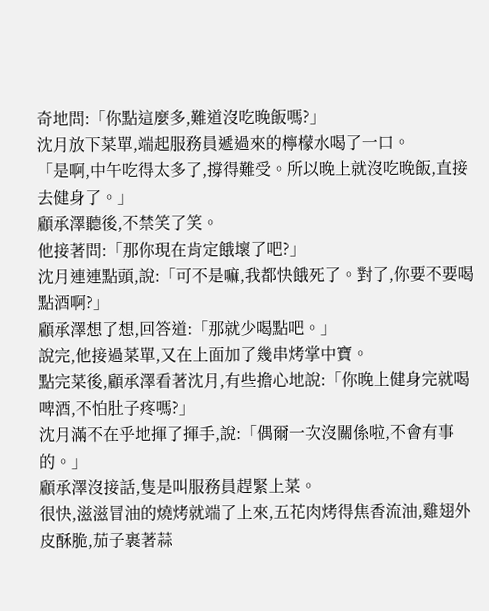奇地問:「你點這麼多,難道沒吃晚飯嗎?」
沈月放下菜單,端起服務員遞過來的檸檬水喝了一口。
「是啊,中午吃得太多了,撐得難受。所以晚上就沒吃晚飯,直接去健身了。」
顧承澤聽後,不禁笑了笑。
他接著問:「那你現在肯定餓壞了吧?」
沈月連連點頭,說:「可不是嘛,我都快餓死了。對了,你要不要喝點酒啊?」
顧承澤想了想,回答道:「那就少喝點吧。」
說完,他接過菜單,又在上面加了幾串烤掌中寶。
點完菜後,顧承澤看著沈月,有些擔心地說:「你晚上健身完就喝啤酒,不怕肚子疼嗎?」
沈月滿不在乎地揮了揮手,說:「偶爾一次沒關係啦,不會有事的。」
顧承澤沒接話,隻是叫服務員趕緊上菜。
很快,滋滋冒油的燒烤就端了上來,五花肉烤得焦香流油,雞翅外皮酥脆,茄子裹著蒜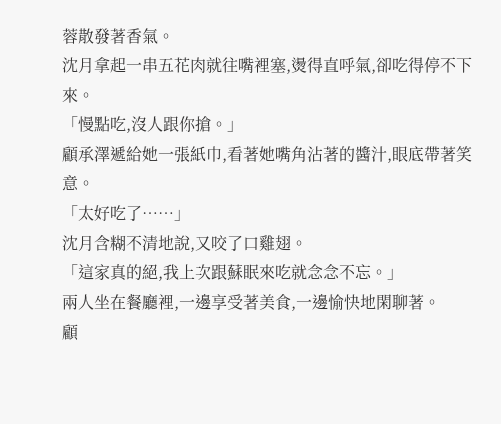蓉散發著香氣。
沈月拿起一串五花肉就往嘴裡塞,燙得直呼氣,卻吃得停不下來。
「慢點吃,沒人跟你搶。」
顧承澤遞給她一張紙巾,看著她嘴角沾著的醬汁,眼底帶著笑意。
「太好吃了……」
沈月含糊不清地說,又咬了口雞翅。
「這家真的絕,我上次跟蘇眠來吃就念念不忘。」
兩人坐在餐廳裡,一邊享受著美食,一邊愉快地閑聊著。
顧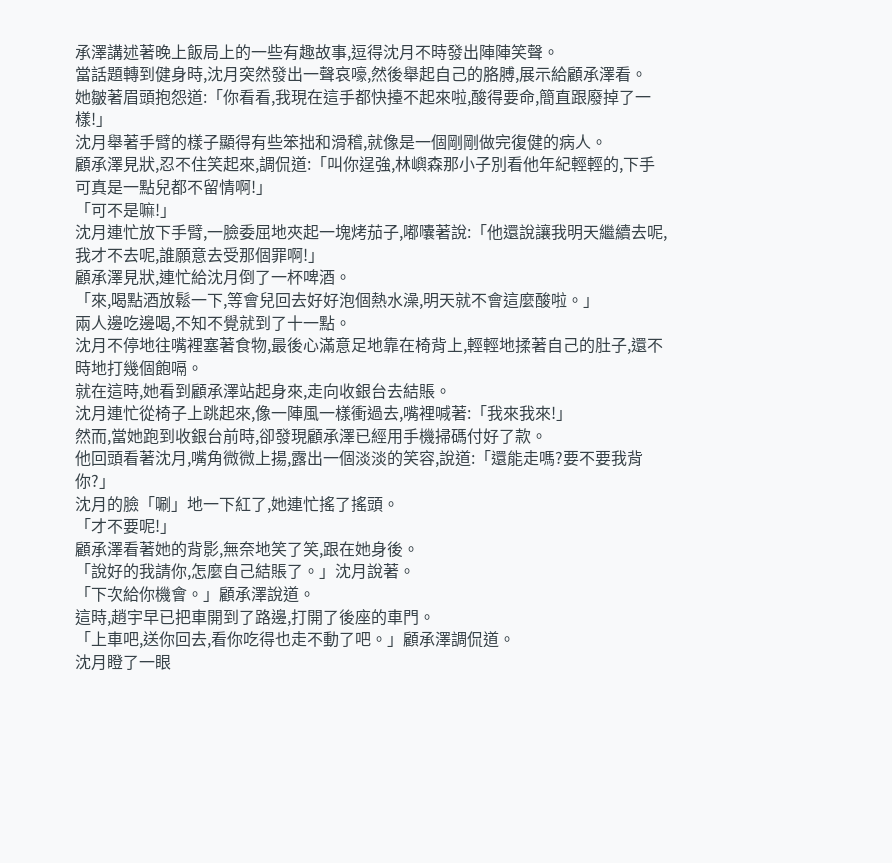承澤講述著晚上飯局上的一些有趣故事,逗得沈月不時發出陣陣笑聲。
當話題轉到健身時,沈月突然發出一聲哀嚎,然後舉起自己的胳膊,展示給顧承澤看。
她皺著眉頭抱怨道:「你看看,我現在這手都快擡不起來啦,酸得要命,簡直跟廢掉了一樣!」
沈月舉著手臂的樣子顯得有些笨拙和滑稽,就像是一個剛剛做完復健的病人。
顧承澤見狀,忍不住笑起來,調侃道:「叫你逞強,林嶼森那小子別看他年紀輕輕的,下手可真是一點兒都不留情啊!」
「可不是嘛!」
沈月連忙放下手臂,一臉委屈地夾起一塊烤茄子,嘟囔著說:「他還說讓我明天繼續去呢,我才不去呢,誰願意去受那個罪啊!」
顧承澤見狀,連忙給沈月倒了一杯啤酒。
「來,喝點酒放鬆一下,等會兒回去好好泡個熱水澡,明天就不會這麼酸啦。」
兩人邊吃邊喝,不知不覺就到了十一點。
沈月不停地往嘴裡塞著食物,最後心滿意足地靠在椅背上,輕輕地揉著自己的肚子,還不時地打幾個飽嗝。
就在這時,她看到顧承澤站起身來,走向收銀台去結賬。
沈月連忙從椅子上跳起來,像一陣風一樣衝過去,嘴裡喊著:「我來我來!」
然而,當她跑到收銀台前時,卻發現顧承澤已經用手機掃碼付好了款。
他回頭看著沈月,嘴角微微上揚,露出一個淡淡的笑容,說道:「還能走嗎?要不要我背你?」
沈月的臉「唰」地一下紅了,她連忙搖了搖頭。
「才不要呢!」
顧承澤看著她的背影,無奈地笑了笑,跟在她身後。
「說好的我請你,怎麼自己結賬了。」沈月說著。
「下次給你機會。」顧承澤說道。
這時,趙宇早已把車開到了路邊,打開了後座的車門。
「上車吧,送你回去,看你吃得也走不動了吧。」顧承澤調侃道。
沈月瞪了一眼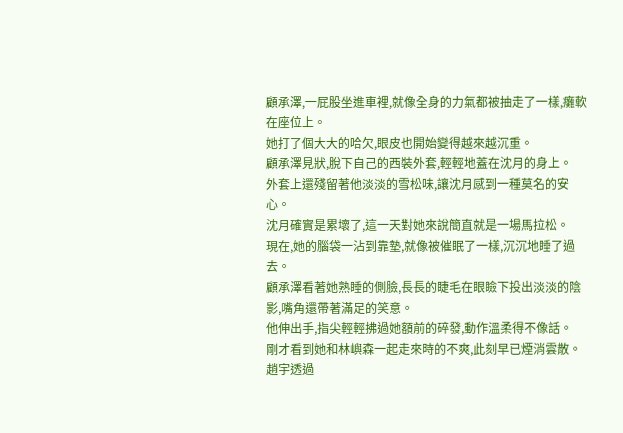顧承澤,一屁股坐進車裡,就像全身的力氣都被抽走了一樣,癱軟在座位上。
她打了個大大的哈欠,眼皮也開始變得越來越沉重。
顧承澤見狀,脫下自己的西裝外套,輕輕地蓋在沈月的身上。
外套上還殘留著他淡淡的雪松味,讓沈月感到一種莫名的安心。
沈月確實是累壞了,這一天對她來說簡直就是一場馬拉松。
現在,她的腦袋一沾到靠墊,就像被催眠了一樣,沉沉地睡了過去。
顧承澤看著她熟睡的側臉,長長的睫毛在眼瞼下投出淡淡的陰影,嘴角還帶著滿足的笑意。
他伸出手,指尖輕輕拂過她額前的碎發,動作溫柔得不像話。
剛才看到她和林嶼森一起走來時的不爽,此刻早已煙消雲散。
趙宇透過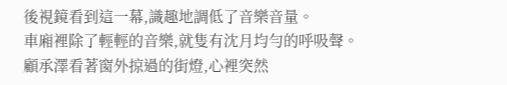後視鏡看到這一幕,識趣地調低了音樂音量。
車廂裡除了輕輕的音樂,就隻有沈月均勻的呼吸聲。
顧承澤看著窗外掠過的街燈,心裡突然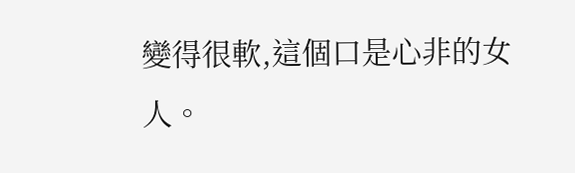變得很軟,這個口是心非的女人。